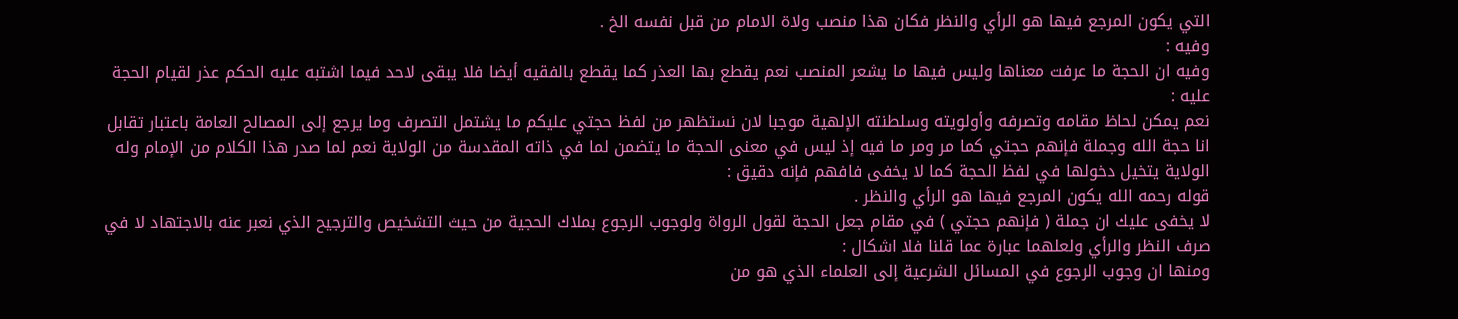التي يكون المرجع فيها هو الرأي والنظر فكان هذا منصب ولاة الامام من قبل نفسه الخ .
وفيه :
وفيه ان الحجة ما عرفت معناها وليس فيها ما يشعر المنصب نعم يقطع بها العذر كما يقطع بالفقيه أيضا فلا يبقى لاحد فيما اشتبه عليه الحكم عذر لقيام الحجة عليه :
نعم يمكن لحاظ مقامه وتصرفه وأولويته وسلطنته الإلهية موجبا لان نستظهر من لفظ حجتي عليكم ما يشتمل التصرف وما يرجع إلى المصالح العامة باعتبار تقابل انا حجة الله وجملة فإنهم حجتي كما مر ومر ما فيه إذ ليس في معنى الحجة ما يتضمن لما في ذاته المقدسة من الولاية نعم لما صدر هذا الكلام من الإمام وله الولاية يتخيل دخولها في لفظ الحجة كما لا يخفى فافهم فإنه دقيق :
قوله رحمه الله يكون المرجع فيها هو الرأي والنظر .
لا يخفى عليك ان جملة ( فإنهم حجتي ) في مقام جعل الحجة لقول الرواة ولوجوب الرجوع بملاك الحجية من حيث التشخيص والترجيح الذي نعبر عنه بالاجتهاد لا في صرف النظر والرأي ولعلهما عبارة عما قلنا فلا اشكال :
ومنها ان وجوب الرجوع في المسائل الشرعية إلى العلماء الذي هو من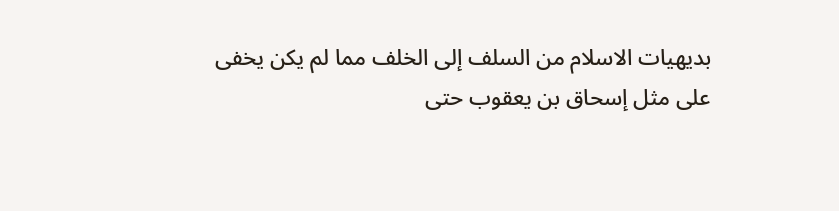بديهيات الاسلام من السلف إلى الخلف مما لم يكن يخفى على مثل إسحاق بن يعقوب حتى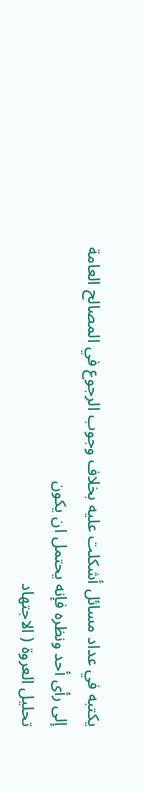يكتبه في عداد مسائل أشكلت عليه بخلاف وجوب الرجوع في المصالح العامة إلى رأى أحد ونظره فإنه يحتمل ان يكون
تحليل العروة ( الاجتهاد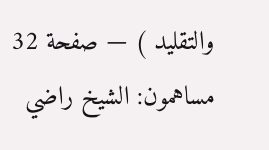والتقليد ) — صفحة 32
مساهمون: الشيخ راضي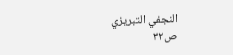النجفي التبريزي
ص٣٢